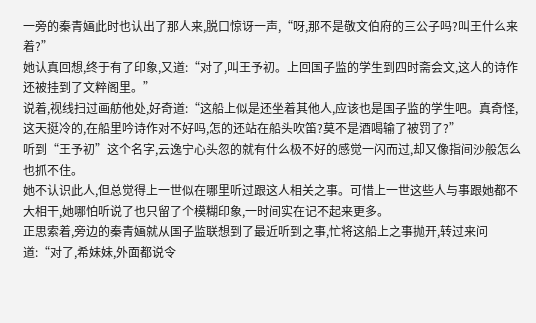一旁的秦青婳此时也认出了那人来,脱口惊讶一声,“呀,那不是敬文伯府的三公子吗?叫王什么来着?”
她认真回想,终于有了印象,又道:“对了,叫王予初。上回国子监的学生到四时斋会文,这人的诗作还被挂到了文粹阁里。”
说着,视线扫过画舫他处,好奇道:“这船上似是还坐着其他人,应该也是国子监的学生吧。真奇怪,这天挺冷的,在船里吟诗作对不好吗,怎的还站在船头吹笛?莫不是酒喝输了被罚了?”
听到“王予初”这个名字,云逸宁心头忽的就有什么极不好的感觉一闪而过,却又像指间沙般怎么也抓不住。
她不认识此人,但总觉得上一世似在哪里听过跟这人相关之事。可惜上一世这些人与事跟她都不大相干,她哪怕听说了也只留了个模糊印象,一时间实在记不起来更多。
正思索着,旁边的秦青婳就从国子监联想到了最近听到之事,忙将这船上之事抛开,转过来问道:“对了,希妹妹,外面都说令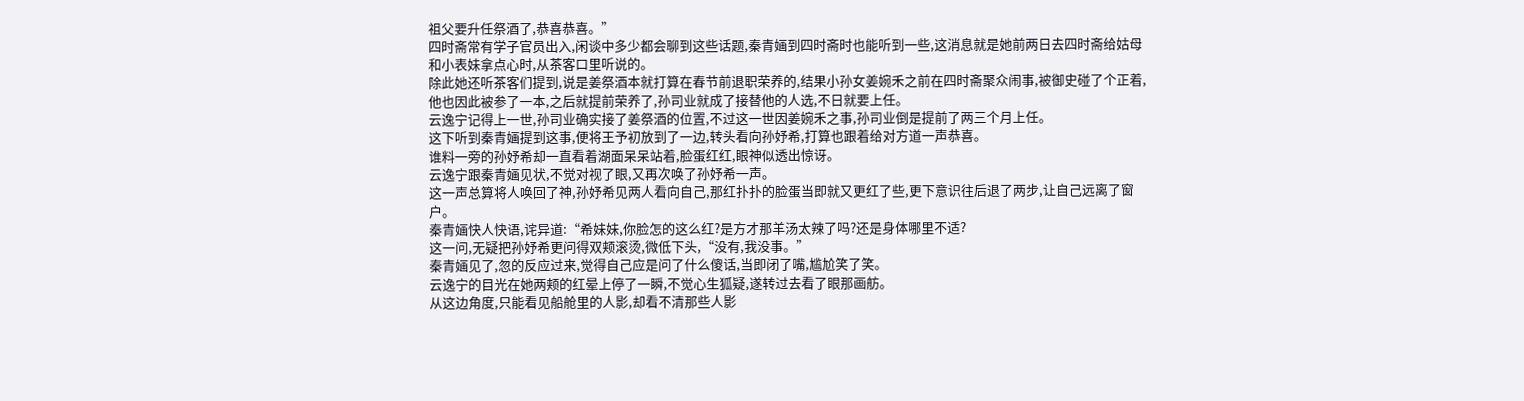祖父要升任祭酒了,恭喜恭喜。”
四时斋常有学子官员出入,闲谈中多少都会聊到这些话题,秦青婳到四时斋时也能听到一些,这消息就是她前两日去四时斋给姑母和小表妹拿点心时,从茶客口里听说的。
除此她还听茶客们提到,说是姜祭酒本就打算在春节前退职荣养的,结果小孙女姜婉禾之前在四时斋聚众闹事,被御史碰了个正着,他也因此被参了一本,之后就提前荣养了,孙司业就成了接替他的人选,不日就要上任。
云逸宁记得上一世,孙司业确实接了姜祭酒的位置,不过这一世因姜婉禾之事,孙司业倒是提前了两三个月上任。
这下听到秦青婳提到这事,便将王予初放到了一边,转头看向孙妤希,打算也跟着给对方道一声恭喜。
谁料一旁的孙妤希却一直看着湖面呆呆站着,脸蛋红红,眼神似透出惊讶。
云逸宁跟秦青婳见状,不觉对视了眼,又再次唤了孙妤希一声。
这一声总算将人唤回了神,孙妤希见两人看向自己,那红扑扑的脸蛋当即就又更红了些,更下意识往后退了两步,让自己远离了窗户。
秦青婳快人快语,诧异道:“希妹妹,你脸怎的这么红?是方才那羊汤太辣了吗?还是身体哪里不适?
这一问,无疑把孙妤希更问得双颊滚烫,微低下头,“没有,我没事。”
秦青婳见了,忽的反应过来,觉得自己应是问了什么傻话,当即闭了嘴,尴尬笑了笑。
云逸宁的目光在她两颊的红晕上停了一瞬,不觉心生狐疑,遂转过去看了眼那画舫。
从这边角度,只能看见船舱里的人影,却看不清那些人影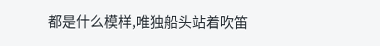都是什么模样,唯独船头站着吹笛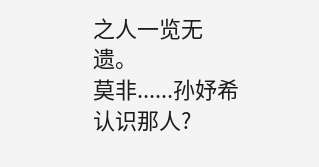之人一览无遗。
莫非......孙妤希认识那人?